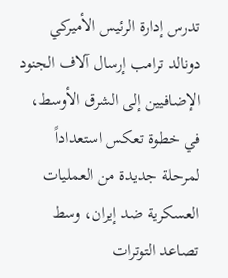تدرس إدارة الرئيس الأميركي دونالد ترامب إرسال آلاف الجنود الإضافيين إلى الشرق الأوسط، في خطوة تعكس استعداداً لمرحلة جديدة من العمليات العسكرية ضد إيران، وسط تصاعد التوترات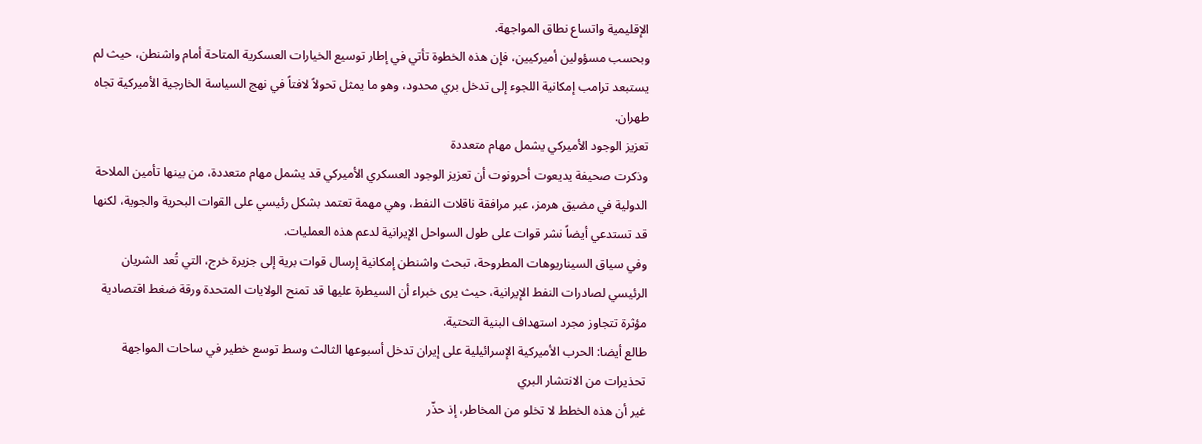الإقليمية واتساع نطاق المواجهة.
وبحسب مسؤولين أميركيين، فإن هذه الخطوة تأتي في إطار توسيع الخيارات العسكرية المتاحة أمام واشنطن، حيث لم يستبعد ترامب إمكانية اللجوء إلى تدخل بري محدود، وهو ما يمثل تحولاً لافتاً في نهج السياسة الخارجية الأميركية تجاه طهران.
تعزيز الوجود الأميركي يشمل مهام متعددة
وذكرت صحيفة يديعوت أحرونوت أن تعزيز الوجود العسكري الأميركي قد يشمل مهام متعددة، من بينها تأمين الملاحة الدولية في مضيق هرمز، عبر مرافقة ناقلات النفط، وهي مهمة تعتمد بشكل رئيسي على القوات البحرية والجوية، لكنها قد تستدعي أيضاً نشر قوات على طول السواحل الإيرانية لدعم هذه العمليات.
وفي سياق السيناريوهات المطروحة، تبحث واشنطن إمكانية إرسال قوات برية إلى جزيرة خرج، التي تُعد الشريان الرئيسي لصادرات النفط الإيرانية، حيث يرى خبراء أن السيطرة عليها قد تمنح الولايات المتحدة ورقة ضغط اقتصادية مؤثرة تتجاوز مجرد استهداف البنية التحتية.
طالع أيضا: الحرب الأميركية الإسرائيلية على إيران تدخل أسبوعها الثالث وسط توسع خطير في ساحات المواجهة
تحذيرات من الانتشار البري
غير أن هذه الخطط لا تخلو من المخاطر، إذ حذّر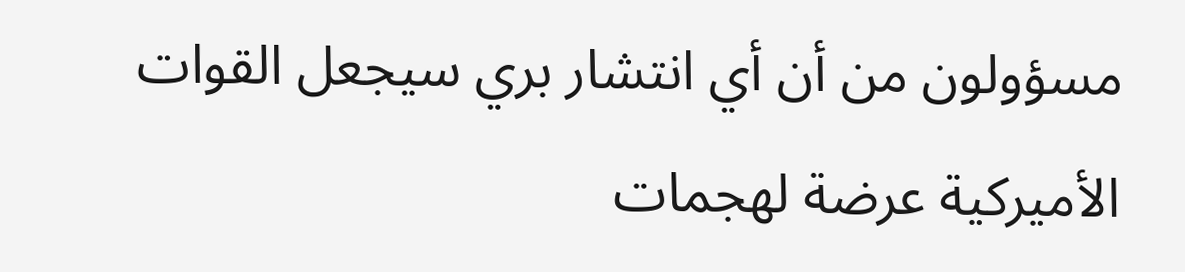مسؤولون من أن أي انتشار بري سيجعل القوات الأميركية عرضة لهجمات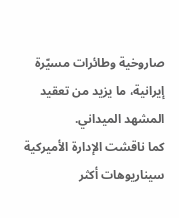صاروخية وطائرات مسيّرة إيرانية، ما يزيد من تعقيد المشهد الميداني.
كما ناقشت الإدارة الأميركية سيناريوهات أكثر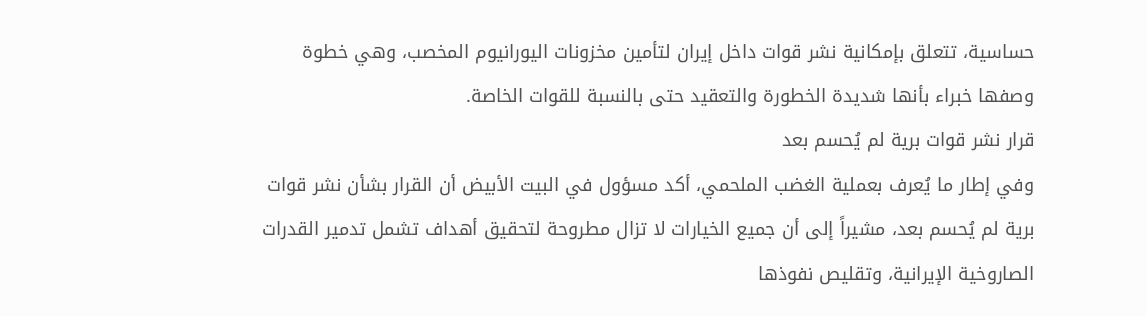حساسية، تتعلق بإمكانية نشر قوات داخل إيران لتأمين مخزونات اليورانيوم المخصب، وهي خطوة وصفها خبراء بأنها شديدة الخطورة والتعقيد حتى بالنسبة للقوات الخاصة.
قرار نشر قوات برية لم يُحسم بعد
وفي إطار ما يُعرف بعملية الغضب الملحمي، أكد مسؤول في البيت الأبيض أن القرار بشأن نشر قوات برية لم يُحسم بعد، مشيراً إلى أن جميع الخيارات لا تزال مطروحة لتحقيق أهداف تشمل تدمير القدرات الصاروخية الإيرانية، وتقليص نفوذها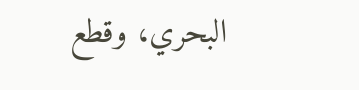البحري، وقطع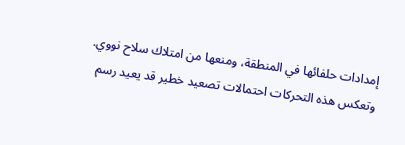إمدادات حلفائها في المنطقة، ومنعها من امتلاك سلاح نووي.
وتعكس هذه التحركات احتمالات تصعيد خطير قد يعيد رسم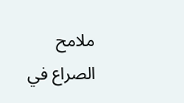ملامح الصراع في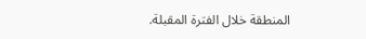المنطقة خلال الفترة المقبلة.